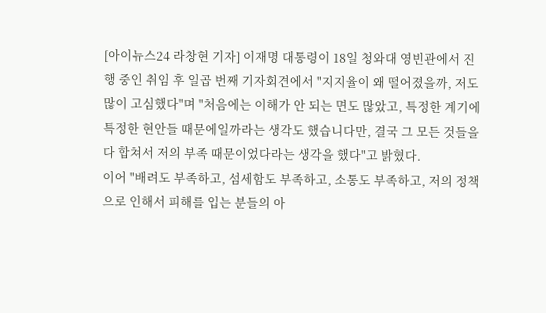[아이뉴스24 라창현 기자] 이재명 대통령이 18일 청와대 영빈관에서 진행 중인 취임 후 일곱 번째 기자회견에서 "지지율이 왜 떨어졌을까, 저도 많이 고심했다"며 "처음에는 이해가 안 되는 면도 많았고, 특정한 계기에 특정한 현안들 때문에일까라는 생각도 했습니다만, 결국 그 모든 것들을 다 합쳐서 저의 부족 때문이었다라는 생각을 했다"고 밝혔다.
이어 "배려도 부족하고, 섬세함도 부족하고, 소통도 부족하고, 저의 정책으로 인해서 피해를 입는 분들의 아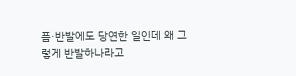픔·반발에도 당연한 일인데 왜 그렇게 반발하나라고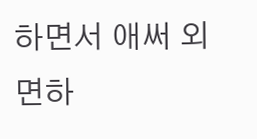하면서 애써 외면하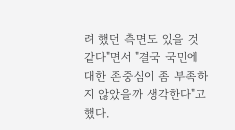려 했던 측면도 있을 것 같다"면서 "결국 국민에 대한 존중심이 좀 부족하지 않았을까 생각한다"고 했다.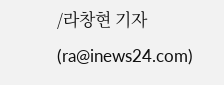/라창현 기자(ra@inews24.com)